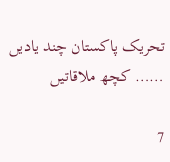تحریک پاکستان چند یادیں …… کچھ ملاقاتیں

7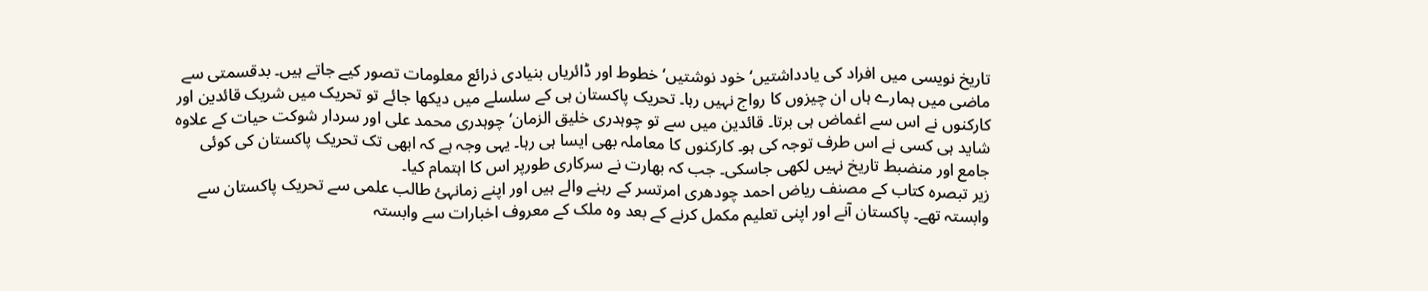تاریخ نویسی میں افراد کی یادداشتیں‘ خود نوشتیں‘ خطوط اور ڈائریاں بنیادی ذرائع معلومات تصور کیے جاتے ہیں۔ بدقسمتی سے ماضی میں ہمارے ہاں ان چیزوں کا رواج نہیں رہا۔ تحریک پاکستان ہی کے سلسلے میں دیکھا جائے تو تحریک میں شریک قائدین اور کارکنوں نے اس سے اغماض ہی برتا۔ قائدین میں سے تو چوہدری خلیق الزمان‘ چوہدری محمد علی اور سردار شوکت حیات کے علاوہ شاید ہی کسی نے اس طرف توجہ کی ہو۔ کارکنوں کا معاملہ بھی ایسا ہی رہا۔ یہی وجہ ہے کہ ابھی تک تحریک پاکستان کی کوئی جامع اور منضبط تاریخ نہیں لکھی جاسکی۔ جب کہ بھارت نے سرکاری طورپر اس کا اہتمام کیا۔
زیر تبصرہ کتاب کے مصنف ریاض احمد چودھری امرتسر کے رہنے والے ہیں اور اپنے زمانہئ طالب علمی سے تحریک پاکستان سے وابستہ تھے۔ پاکستان آنے اور اپنی تعلیم مکمل کرنے کے بعد وہ ملک کے معروف اخبارات سے وابستہ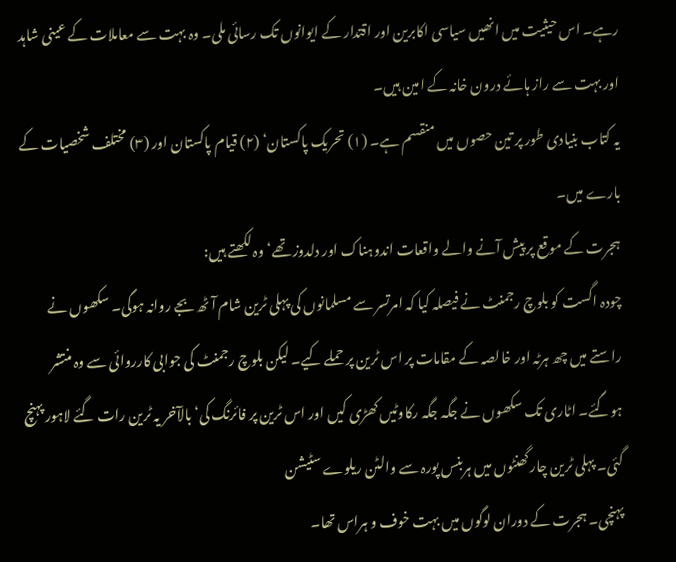رہے۔ اس حیثیت میں انھیں سیاسی اکابرین اور اقتدار کے ایوانوں تک رسائی ملی۔ وہ بہت سے معاملات کے عینی شاہد اور بہت سے راز ہائے درون خانہ کے امین ہیں۔
یہ کتاب بنیادی طور پر تین حصوں میں منقسم ہے۔ (۱) تحریک پاکستان‘ (۲) قیام پاکستان اور (۳) مختلف شخصیات کے بارے میں۔
ہجرت کے موقع پر پیش آنے والے واقعات اندوہناک اور دلدوز تھے‘ وہ لکھتے ہیں:
چودہ اگست کو بلوچ رجمنٹ نے فیصلہ کیا کہ امرتسر سے مسلمانوں کی پہلی ٹرین شام آٹھ بجے روانہ ہوگی۔ سکھوں نے راستے میں چھ ہرٹہ اور خالصہ کے مقامات پر اس ٹرین پر حملے کیے۔ لیکن بلوچ رجمنٹ کی جوابی کارروائی سے وہ منتشر ہوگئے۔ اٹاری تک سکھوں نے جگہ جگہ رکاوٹیں کھڑی کیں اور اس ٹرین پر فائرنگ کی‘ بالآخر یہ ٹرین رات گئے لاہور پہنچ گئی۔ پہلی ٹرین چار گھنٹوں میں ہربنس پورہ سے والٹن ریلوے سٹیشن
پہنچی۔ ہجرت کے دوران لوگوں میں بہت خوف و ہراس تھا۔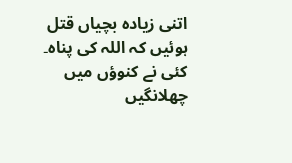اتنی زیادہ بچیاں قتل ہوئیں کہ اللہ کی پناہ۔ کئی نے کنوؤں میں چھلانگیں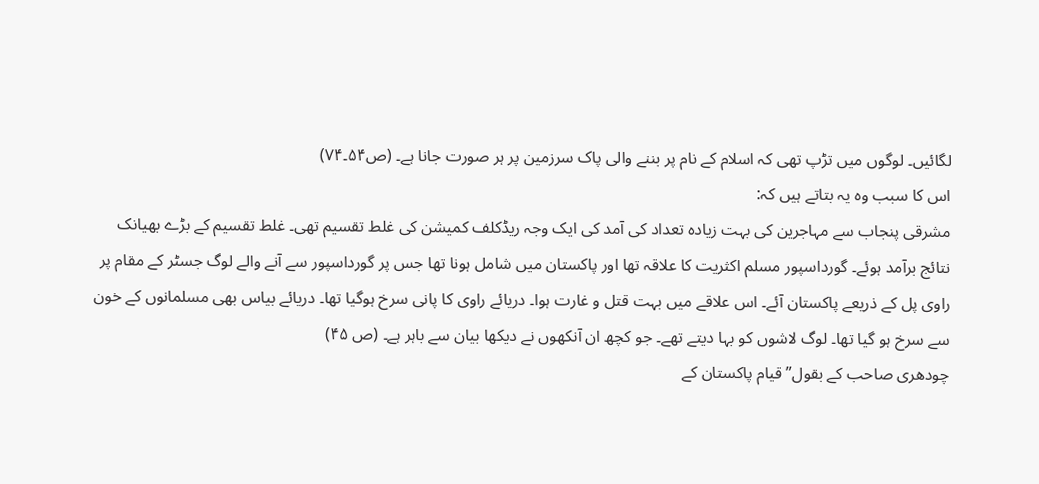لگائیں۔ لوگوں میں تڑپ تھی کہ اسلام کے نام پر بننے والی پاک سرزمین پر ہر صورت جانا ہے۔ (ص۵۴۔۷۴)
اس کا سبب وہ یہ بتاتے ہیں کہ:
مشرقی پنجاب سے مہاجرین کی بہت زیادہ تعداد کی آمد کی ایک وجہ ریڈکلف کمیشن کی غلط تقسیم تھی۔ غلط تقسیم کے بڑے بھیانک نتائج برآمد ہوئے۔ گورداسپور مسلم اکثریت کا علاقہ تھا اور پاکستان میں شامل ہونا تھا جس پر گورداسپور سے آنے والے لوگ جسٹر کے مقام پر راوی پل کے ذریعے پاکستان آئے۔ اس علاقے میں بہت قتل و غارت ہوا۔ دریائے راوی کا پانی سرخ ہوگیا تھا۔ دریائے بیاس بھی مسلمانوں کے خون سے سرخ ہو گیا تھا۔ لوگ لاشوں کو بہا دیتے تھے۔ جو کچھ ان آنکھوں نے دیکھا بیان سے باہر ہے۔ (ص ۴۵)
چودھری صاحب کے بقول”قیام پاکستان کے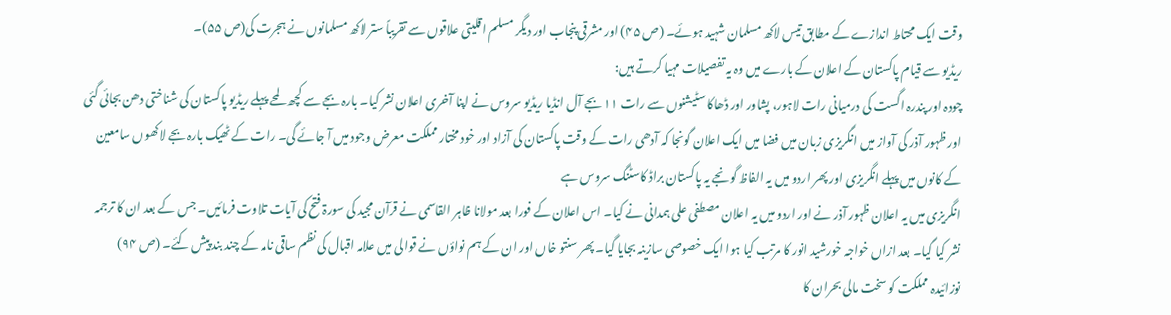وقت ایک محتاط اندازے کے مطابق تیس لاکھ مسلمان شہید ہوئے۔ (ص ۴۵) اور مشرقی پنجاب اور دیگر مسلم اقلیتی علاقوں سے تقریباً ستر لاکھ مسلمانوں نے ہجرت کی(ص ۵۵)۔
ریڈیو سے قیام پاکستان کے اعلان کے بارے میں وہ یہ تفصیلات مہیا کرتے ہیں:
چودہ اور پندرہ اگست کی درمیانی رات لاہور، پشاور اور ڈھاکا سٹیشنوں سے رات ۱۱ بجے آل انڈیا ریڈیو سروس نے اپنا آخری اعلان نشر کیا۔ بارہ بجے سے کچھ لمحے پہلے ریڈیو پاکستان کی شناختی دھن بجائی گئی اور ظہور آذر کی آواز میں انگریزی زبان میں فضا میں ایک اعلان گونجا کہ آدھی رات کے وقت پاکستان کی آزاد اور خود مختار مملکت معرض وجود میں آ جائے گی۔ رات کے ٹھیک بارہ بجے لاکھوں سامعین کے کانوں میں پہلے انگریزی اور پھر اردو میں یہ الفاظ گونجے یہ پاکستان براڈ کاسٹنگ سروس ہے
انگریزی میں یہ اعلان ظہور آذر نے اور اردو میں یہ اعلان مصطفی علی ہمدانی نے کیا۔ اس اعلان کے فورا بعد مولانا ظاہر القاسمی نے قرآن مجید کی سورۃ فتح کی آیات تلاوت فرمائیں۔ جس کے بعد ان کا ترجمہ نشر کیا گیا۔ بعد ازاں خواجہ خورشید انور کا مرتب کیا ہوا ایک خصوصی سازینہ بجایا گیا۔ پھر سنتو خاں اور ان کے ہم نواؤں نے قوالی میں علامہ اقبال کی نظم ساقی نامہ کے چند بند پیش کئے۔ (ص ۹۴)
نوزائیدہ مملکت کو سخت مالی بحران کا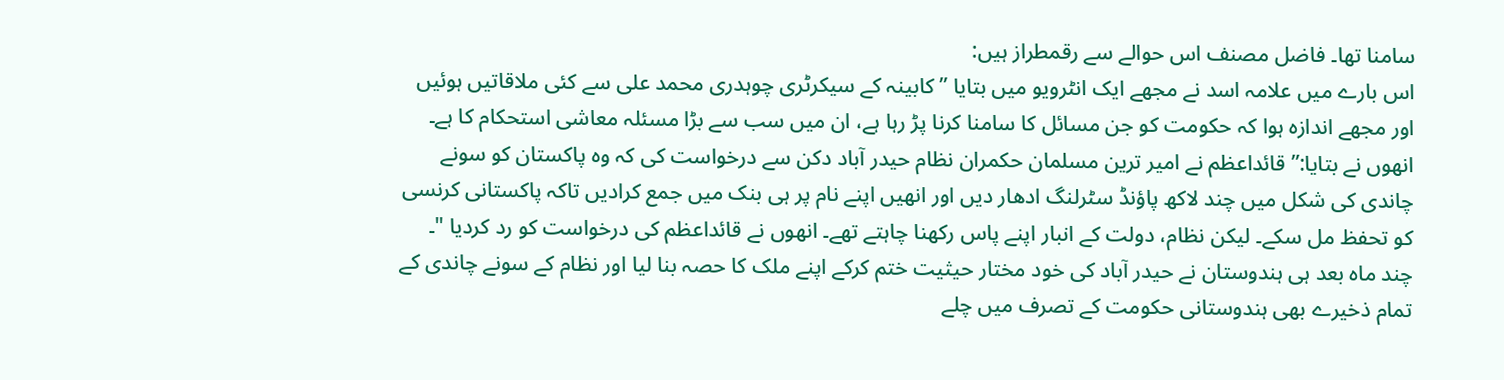سامنا تھا۔ فاضل مصنف اس حوالے سے رقمطراز ہیں:
اس بارے میں علامہ اسد نے مجھے ایک انٹرویو میں بتایا ” کابینہ کے سیکرٹری چوہدری محمد علی سے کئی ملاقاتیں ہوئیں اور مجھے اندازہ ہوا کہ حکومت کو جن مسائل کا سامنا کرنا پڑ رہا ہے، ان میں سب سے بڑا مسئلہ معاشی استحکام کا ہے۔ انھوں نے بتایا:” قائداعظم نے امیر ترین مسلمان حکمران نظام حیدر آباد دکن سے درخواست کی کہ وہ پاکستان کو سونے چاندی کی شکل میں چند لاکھ پاؤنڈ سٹرلنگ ادھار دیں اور انھیں اپنے نام پر ہی بنک میں جمع کرادیں تاکہ پاکستانی کرنسی کو تحفظ مل سکے۔ لیکن نظام، دولت کے انبار اپنے پاس رکھنا چاہتے تھے۔ انھوں نے قائداعظم کی درخواست کو رد کردیا "۔ چند ماہ بعد ہی ہندوستان نے حیدر آباد کی خود مختار حیثیت ختم کرکے اپنے ملک کا حصہ بنا لیا اور نظام کے سونے چاندی کے تمام ذخیرے بھی ہندوستانی حکومت کے تصرف میں چلے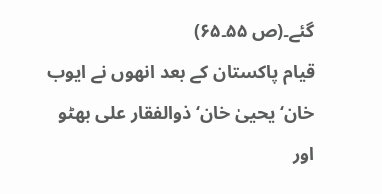گئے۔(ص ۵۵۔۶۵)
قیام پاکستان کے بعد انھوں نے ایوب خان‘ یحییٰ خان‘ ذوالفقار علی بھٹو اور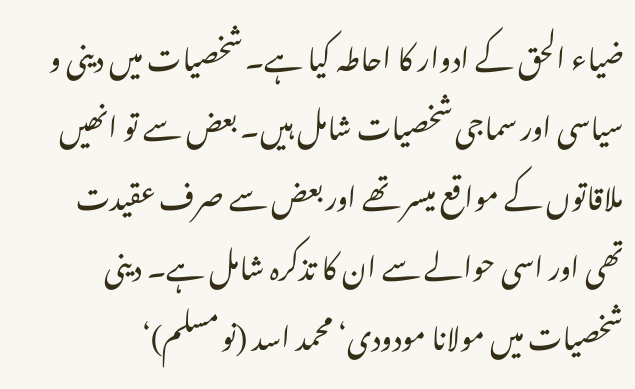ضیاء الحق کے ادوار کا احاطہ کیا ہے۔ شخصیات میں دینی و سیاسی اور سماجی شخصیات شامل ہیں۔ بعض سے تو انھیں ملاقاتوں کے مواقع میسر تھے اور بعض سے صرف عقیدت تھی اور اسی حوالے سے ان کا تذکرہ شامل ہے۔ دینی شخصیات میں مولانا مودودی‘ محمد اسد (نو مسلم)‘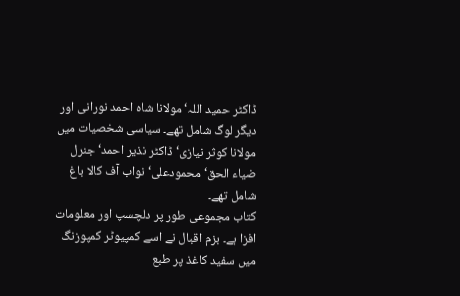ڈاکٹر حمید اللہ‘ مولانا شاہ احمد نورانی اور دیگر لوگ شامل تھے۔ سیاسی شخصیات میں مولانا کوثر نیازی‘ ڈاکٹر نذیر احمد‘ جنرل ضیاء الحق‘ محمودعلی‘ نواب آف کالا باغ شامل تھے۔
کتاب مجموعی طور پر دلچسپ اور معلومات افزا ہے۔ بزم اقبال نے اسے کمپیوٹر کمپوزنگ میں سفید کاغذ پر طبع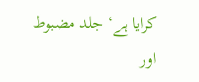کرایا ہے‘ جلد مضبوط اور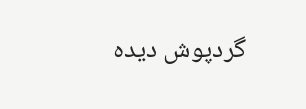گردپوش دیدہ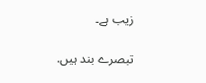زیب ہے۔

تبصرے بند ہیں.